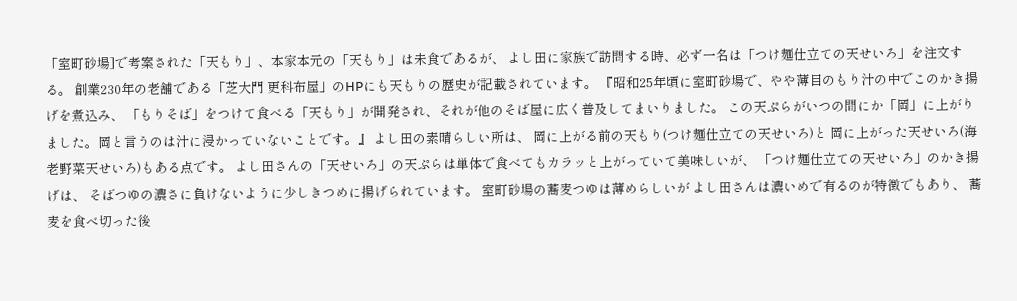「室町砂場]で考案された「天もり」、本家本元の「天もり」は未食であるが、 よし田に家族で訪問する時、必ず一名は「つけ麺仕立ての天せいろ」を注文する。 創業230年の老舗である「芝大門 更科布屋」のHPにも天もりの歴史が記載されています。 『昭和25年頃に室町砂場で、やや薄目のもり汁の中でこのかき揚げを煮込み、 「もりそば」をつけて食べる「天もり」が開発され、それが他のそば屋に広く普及してまいりました。 この天ぷらがいつの間にか「岡」に上がりました。岡と言うのは汁に浸かっていないことです。』 よし田の素晴らしい所は、 岡に上がる前の天もり(つけ麺仕立ての天せいろ)と 岡に上がった天せいろ(海老野菜天せいろ)もある点です。 よし田さんの「天せいろ」の天ぷらは単体で食べてもカラッと上がっていて美味しいが、 「つけ麺仕立ての天せいろ」のかき揚げは、 そばつゆの濃さに負けないように少しきつめに揚げられています。 室町砂場の蕎麦つゆは薄めらしいが よし田さんは濃いめで有るのが特徴でもあり、 蕎麦を食べ切った後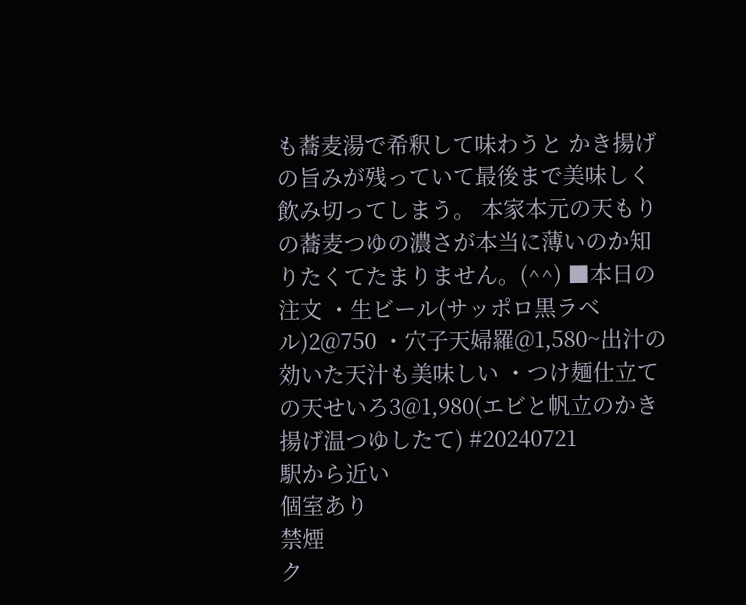も蕎麦湯で希釈して味わうと かき揚げの旨みが残っていて最後まで美味しく飲み切ってしまう。 本家本元の天もりの蕎麦つゆの濃さが本当に薄いのか知りたくてたまりません。(^^) ■本日の注文 ・生ビール(サッポロ黒ラベル)2@750 ・穴子天婦羅@1,580~出汁の効いた天汁も美味しい ・つけ麺仕立ての天せいろ3@1,980(エビと帆立のかき揚げ温つゆしたて) #20240721
駅から近い
個室あり
禁煙
ク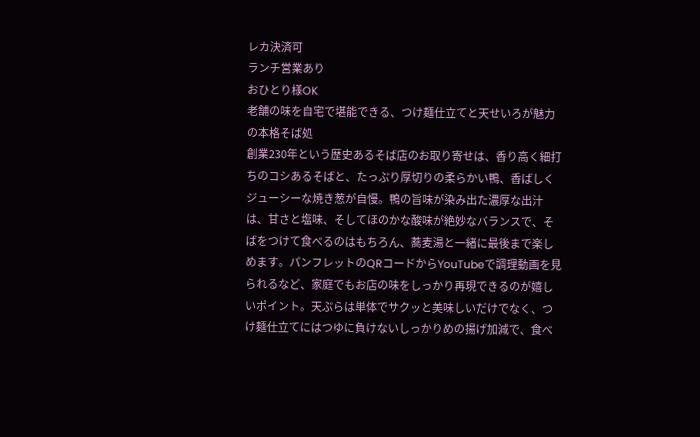レカ決済可
ランチ営業あり
おひとり様OK
老舗の味を自宅で堪能できる、つけ麺仕立てと天せいろが魅力の本格そば処
創業230年という歴史あるそば店のお取り寄せは、香り高く細打ちのコシあるそばと、たっぷり厚切りの柔らかい鴨、香ばしくジューシーな焼き葱が自慢。鴨の旨味が染み出た濃厚な出汁は、甘さと塩味、そしてほのかな酸味が絶妙なバランスで、そばをつけて食べるのはもちろん、蕎麦湯と一緒に最後まで楽しめます。パンフレットのQRコードからYouTubeで調理動画を見られるなど、家庭でもお店の味をしっかり再現できるのが嬉しいポイント。天ぷらは単体でサクッと美味しいだけでなく、つけ麺仕立てにはつゆに負けないしっかりめの揚げ加減で、食べ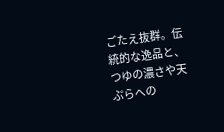ごたえ抜群。伝統的な逸品と、つゆの濃さや天ぷらへの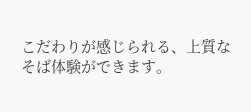こだわりが感じられる、上質なそば体験ができます。